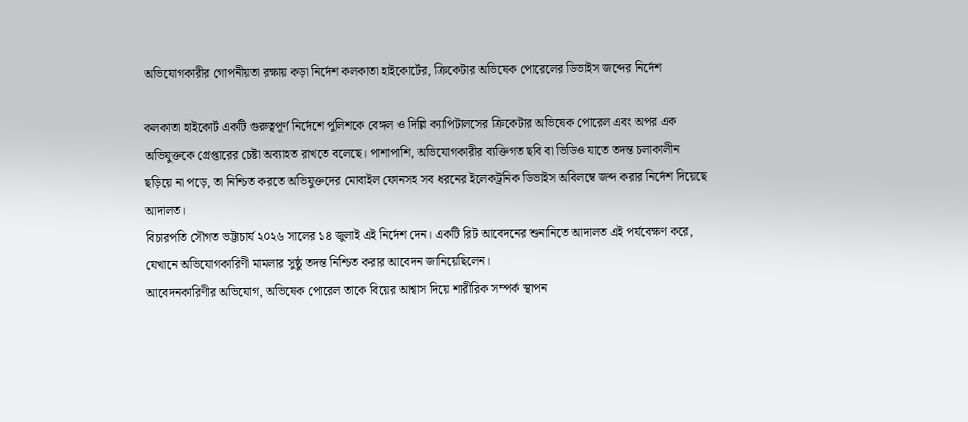অভিযোগকারীর গোপনীয়তা রক্ষায় কড়া নির্দেশ কলকাতা হাইকোর্টের, ক্রিকেটার অভিষেক পোরেলের ডিভাইস জব্দের নির্দেশ

কলকাতা হাইকোর্ট একটি গুরুত্বপূর্ণ নির্দেশে পুলিশকে বেঙ্গল ও দিল্লি ক্যাপিটালসের ক্রিকেটার অভিষেক পোরেল এবং অপর এক অভিযুক্তকে গ্রেপ্তারের চেষ্টা অব্যাহত রাখতে বলেছে। পাশাপাশি, অভিযোগকারীর ব্যক্তিগত ছবি বা ভিডিও যাতে তদন্ত চলাকালীন ছড়িয়ে না পড়ে, তা নিশ্চিত করতে অভিযুক্তদের মোবাইল ফোনসহ সব ধরনের ইলেকট্রনিক ডিভাইস অবিলম্বে জব্দ করার নির্দেশ দিয়েছে আদালত।
বিচারপতি সৌগত ভট্টাচার্য ২০২৬ সালের ১৪ জুলাই এই নির্দেশ দেন। একটি রিট আবেদনের শুনানিতে আদালত এই পর্যবেক্ষণ করে, যেখানে অভিযোগকারিণী মামলার সুষ্ঠু তদন্ত নিশ্চিত করার আবেদন জানিয়েছিলেন।
আবেদনকারিণীর অভিযোগ, অভিষেক পোরেল তাকে বিয়ের আশ্বাস দিয়ে শারীরিক সম্পর্ক স্থাপন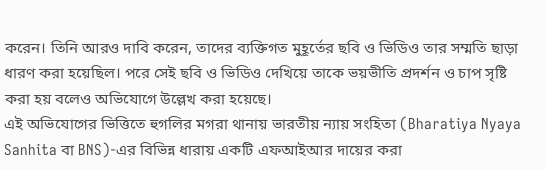করেন। তিনি আরও দাবি করেন, তাদের ব্যক্তিগত মুহূর্তের ছবি ও ভিডিও তার সম্মতি ছাড়া ধারণ করা হয়েছিল। পরে সেই ছবি ও ভিডিও দেখিয়ে তাকে ভয়ভীতি প্রদর্শন ও চাপ সৃষ্টি করা হয় বলেও অভিযোগে উল্লেখ করা হয়েছে।
এই অভিযোগের ভিত্তিতে হুগলির মগরা থানায় ভারতীয় ন্যায় সংহিতা (Bharatiya Nyaya Sanhita বা BNS)-এর বিভিন্ন ধারায় একটি এফআইআর দায়ের করা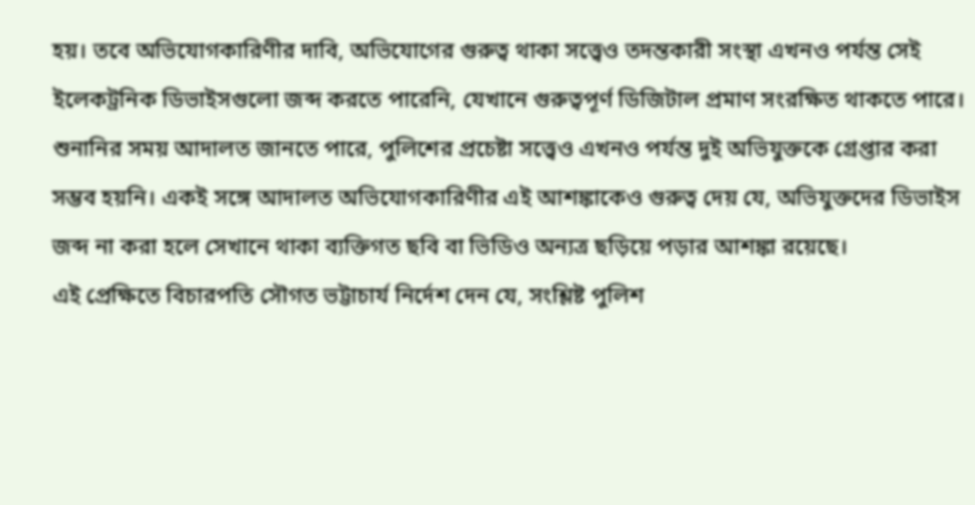হয়। তবে অভিযোগকারিণীর দাবি, অভিযোগের গুরুত্ব থাকা সত্ত্বেও তদন্তকারী সংস্থা এখনও পর্যন্ত সেই ইলেকট্রনিক ডিভাইসগুলো জব্দ করতে পারেনি, যেখানে গুরুত্বপূর্ণ ডিজিটাল প্রমাণ সংরক্ষিত থাকতে পারে।
শুনানির সময় আদালত জানতে পারে, পুলিশের প্রচেষ্টা সত্ত্বেও এখনও পর্যন্ত দুই অভিযুক্তকে গ্রেপ্তার করা সম্ভব হয়নি। একই সঙ্গে আদালত অভিযোগকারিণীর এই আশঙ্কাকেও গুরুত্ব দেয় যে, অভিযুক্তদের ডিভাইস জব্দ না করা হলে সেখানে থাকা ব্যক্তিগত ছবি বা ভিডিও অন্যত্র ছড়িয়ে পড়ার আশঙ্কা রয়েছে।
এই প্রেক্ষিতে বিচারপতি সৌগত ভট্টাচার্য নির্দেশ দেন যে, সংশ্লিষ্ট পুলিশ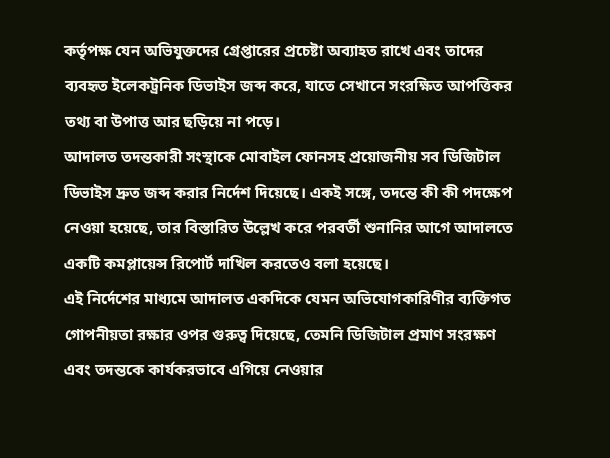কর্তৃপক্ষ যেন অভিযুক্তদের গ্রেপ্তারের প্রচেষ্টা অব্যাহত রাখে এবং তাদের ব্যবহৃত ইলেকট্রনিক ডিভাইস জব্দ করে, যাতে সেখানে সংরক্ষিত আপত্তিকর তথ্য বা উপাত্ত আর ছড়িয়ে না পড়ে।
আদালত তদন্তকারী সংস্থাকে মোবাইল ফোনসহ প্রয়োজনীয় সব ডিজিটাল ডিভাইস দ্রুত জব্দ করার নির্দেশ দিয়েছে। একই সঙ্গে, তদন্তে কী কী পদক্ষেপ নেওয়া হয়েছে, তার বিস্তারিত উল্লেখ করে পরবর্তী শুনানির আগে আদালতে একটি কমপ্লায়েন্স রিপোর্ট দাখিল করতেও বলা হয়েছে।
এই নির্দেশের মাধ্যমে আদালত একদিকে যেমন অভিযোগকারিণীর ব্যক্তিগত গোপনীয়তা রক্ষার ওপর গুরুত্ব দিয়েছে, তেমনি ডিজিটাল প্রমাণ সংরক্ষণ এবং তদন্তকে কার্যকরভাবে এগিয়ে নেওয়ার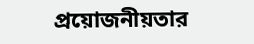প্রয়োজনীয়তার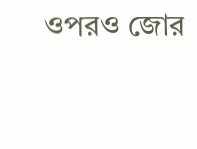ওপরও জোর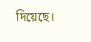দিয়েছে।